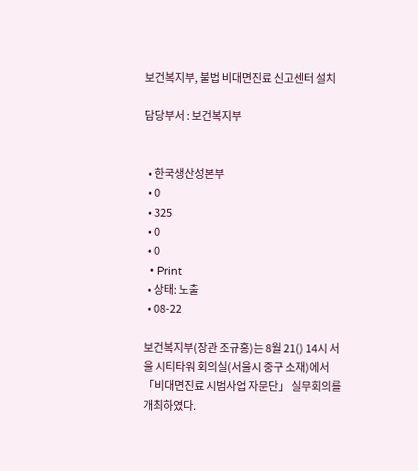보건복지부, 불법 비대면진료 신고센터 설치

담당부서 : 보건복지부


  • 한국생산성본부
  • 0
  • 325
  • 0
  • 0
  • Print
  • 상태: 노출
  • 08-22

보건복지부(장관 조규홍)는 8월 21() 14시 서울 시티타워 회의실(서울시 중구 소재)에서「비대면진료 시범사업 자문단」 실무회의를 개최하였다.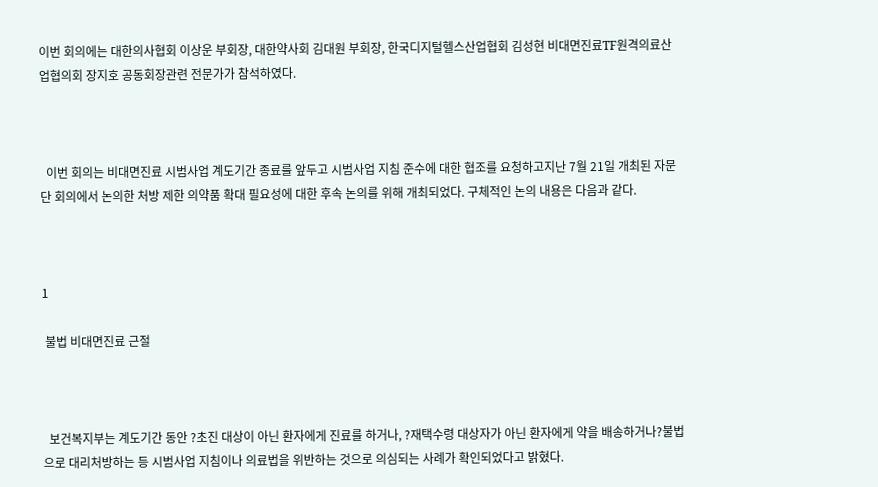이번 회의에는 대한의사협회 이상운 부회장, 대한약사회 김대원 부회장, 한국디지털헬스산업협회 김성현 비대면진료TF원격의료산업협의회 장지호 공동회장관련 전문가가 참석하였다.



  이번 회의는 비대면진료 시범사업 계도기간 종료를 앞두고 시범사업 지침 준수에 대한 협조를 요청하고지난 7월 21일 개최된 자문단 회의에서 논의한 처방 제한 의약품 확대 필요성에 대한 후속 논의를 위해 개최되었다. 구체적인 논의 내용은 다음과 같다.



1

 불법 비대면진료 근절



  보건복지부는 계도기간 동안 ?초진 대상이 아닌 환자에게 진료를 하거나, ?재택수령 대상자가 아닌 환자에게 약을 배송하거나?불법으로 대리처방하는 등 시범사업 지침이나 의료법을 위반하는 것으로 의심되는 사례가 확인되었다고 밝혔다.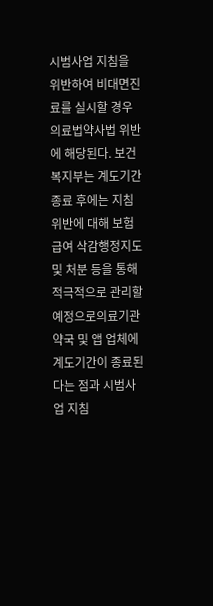시범사업 지침을 위반하여 비대면진료를 실시할 경우 의료법약사법 위반에 해당된다. 보건복지부는 계도기간 종료 후에는 지침 위반에 대해 보험급여 삭감행정지도 및 처분 등을 통해 적극적으로 관리할 예정으로의료기관약국 및 앱 업체에 계도기간이 종료된다는 점과 시범사업 지침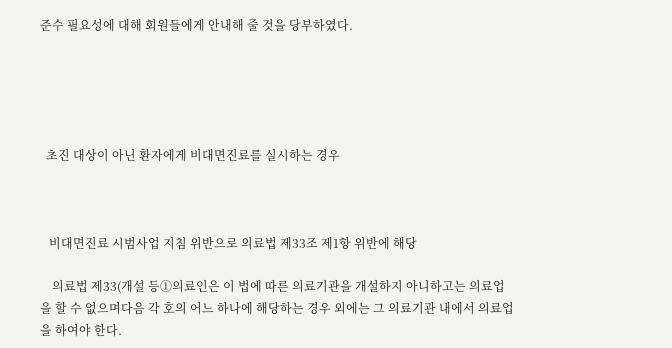준수 필요성에 대해 회원들에게 안내해 줄 것을 당부하였다.





  초진 대상이 아닌 환자에게 비대면진료를 실시하는 경우



   비대면진료 시범사업 지침 위반으로 의료법 제33조 제1항 위반에 해당

    의료법 제33(개설 등①의료인은 이 법에 따른 의료기관을 개설하지 아니하고는 의료업을 할 수 없으며다음 각 호의 어느 하나에 해당하는 경우 외에는 그 의료기관 내에서 의료업을 하여야 한다.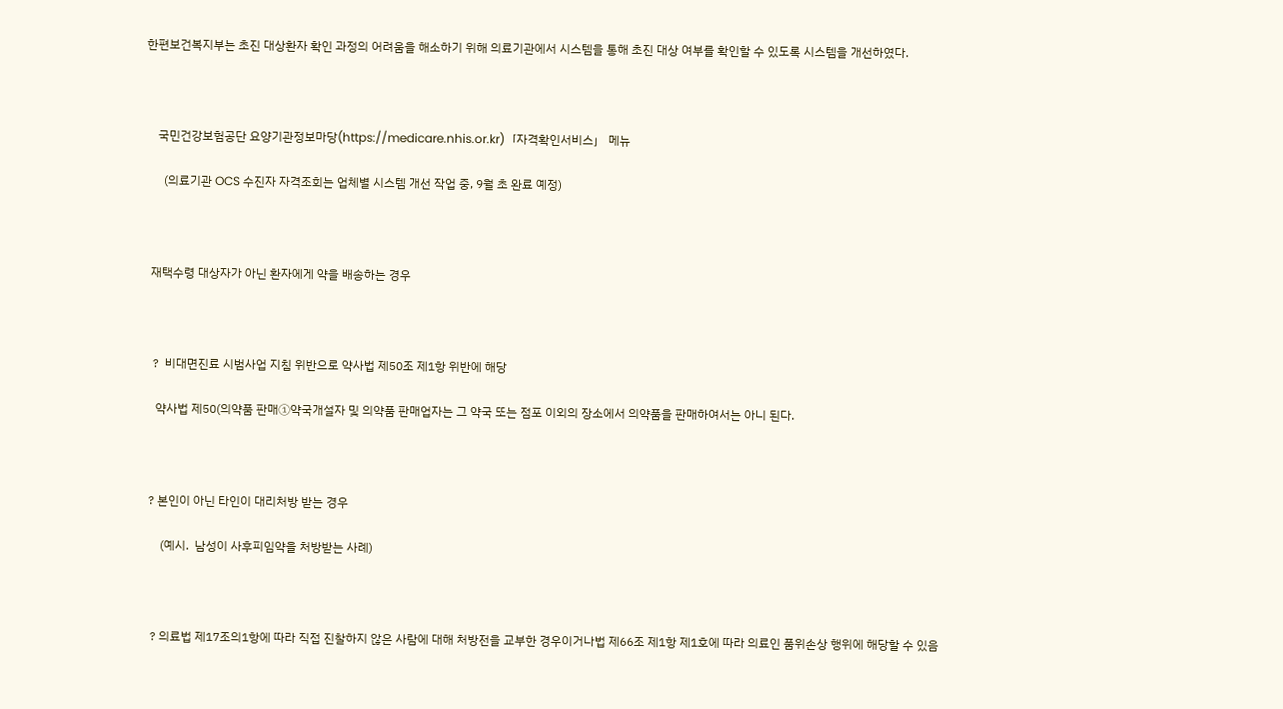한편보건복지부는 초진 대상환자 확인 과정의 어려움을 해소하기 위해 의료기관에서 시스템을 통해 초진 대상 여부를 확인할 수 있도록 시스템을 개선하였다.



    국민건강보험공단 요양기관정보마당(https://medicare.nhis.or.kr)「자격확인서비스」 메뉴

      (의료기관 OCS 수진자 자격조회는 업체별 시스템 개선 작업 중, 9월 초 완료 예정)



  재택수령 대상자가 아닌 환자에게 약을 배송하는 경우



   ?  비대면진료 시범사업 지침 위반으로 약사법 제50조 제1항 위반에 해당

    약사법 제50(의약품 판매①약국개설자 및 의약품 판매업자는 그 약국 또는 점포 이외의 장소에서 의약품을 판매하여서는 아니 된다.



  ? 본인이 아닌 타인이 대리처방 받는 경우

      (예시.  남성이 사후피임약을 처방받는 사례)



   ? 의료법 제17조의1항에 따라 직접 진찰하지 않은 사람에 대해 처방전을 교부한 경우이거나법 제66조 제1항 제1호에 따라 의료인 품위손상 행위에 해당할 수 있음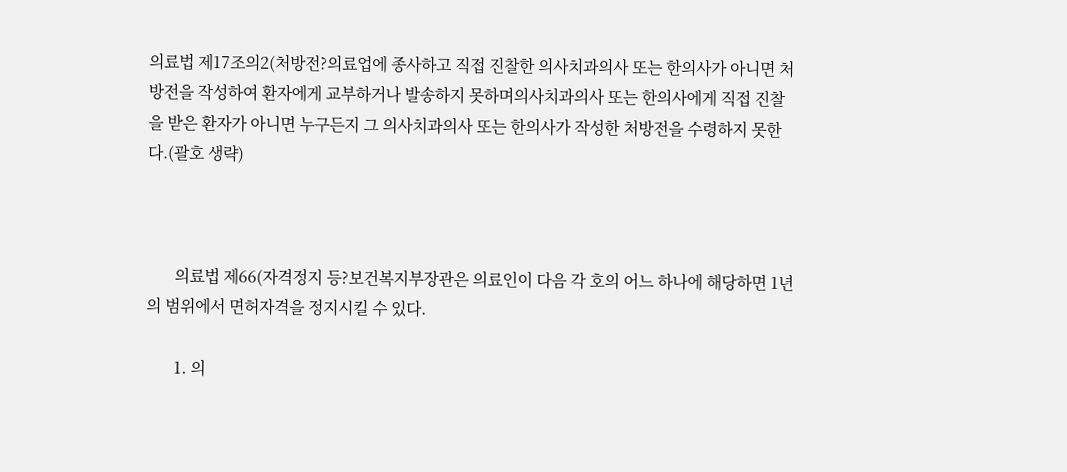의료법 제17조의2(처방전?의료업에 종사하고 직접 진찰한 의사치과의사 또는 한의사가 아니면 처방전을 작성하여 환자에게 교부하거나 발송하지 못하며의사치과의사 또는 한의사에게 직접 진찰을 받은 환자가 아니면 누구든지 그 의사치과의사 또는 한의사가 작성한 처방전을 수령하지 못한다.(괄호 생략)



       의료법 제66(자격정지 등?보건복지부장관은 의료인이 다음 각 호의 어느 하나에 해당하면 1년의 범위에서 면허자격을 정지시킬 수 있다.

       1. 의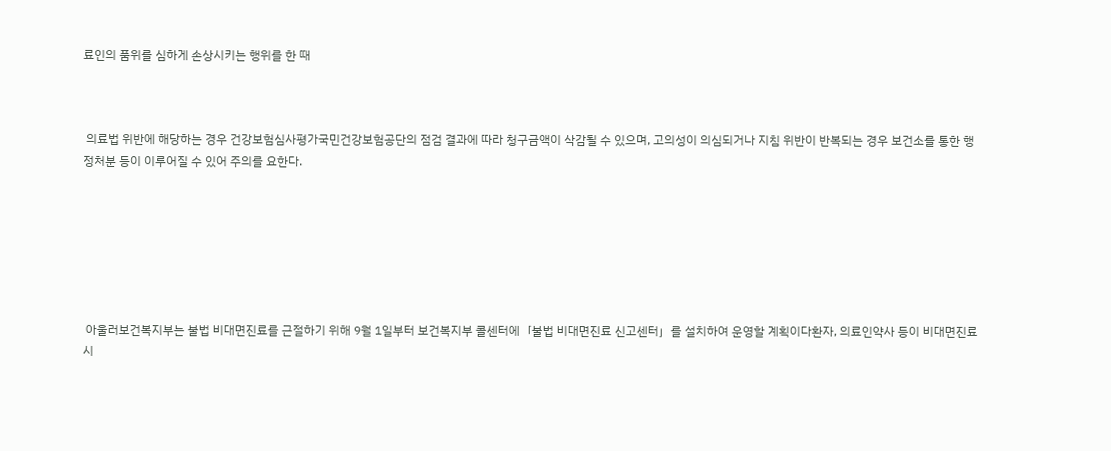료인의 품위를 심하게 손상시키는 행위를 한 때



 의료법 위반에 해당하는 경우 건강보험심사평가국민건강보험공단의 점검 결과에 따라 청구금액이 삭감될 수 있으며, 고의성이 의심되거나 지침 위반이 반복되는 경우 보건소를 통한 행정처분 등이 이루어질 수 있어 주의를 요한다.







 아울러보건복지부는 불법 비대면진료를 근절하기 위해 9월 1일부터 보건복지부 콜센터에「불법 비대면진료 신고센터」를 설치하여 운영할 계획이다환자, 의료인약사 등이 비대면진료 시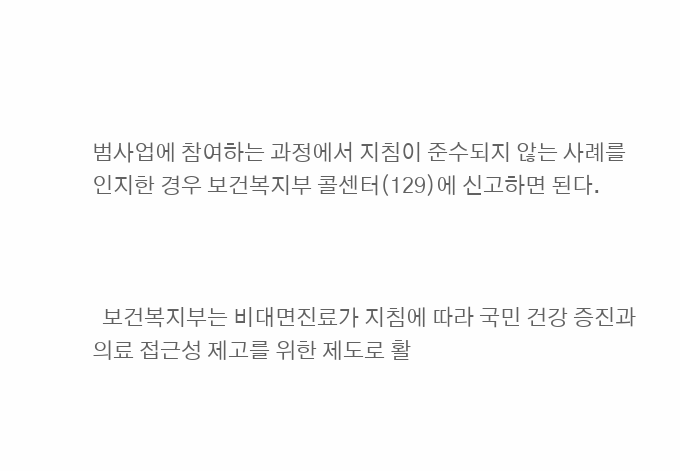범사업에 참여하는 과정에서 지침이 준수되지 않는 사례를 인지한 경우 보건복지부 콜센터(129)에 신고하면 된다.



  보건복지부는 비대면진료가 지침에 따라 국민 건강 증진과 의료 접근성 제고를 위한 제도로 활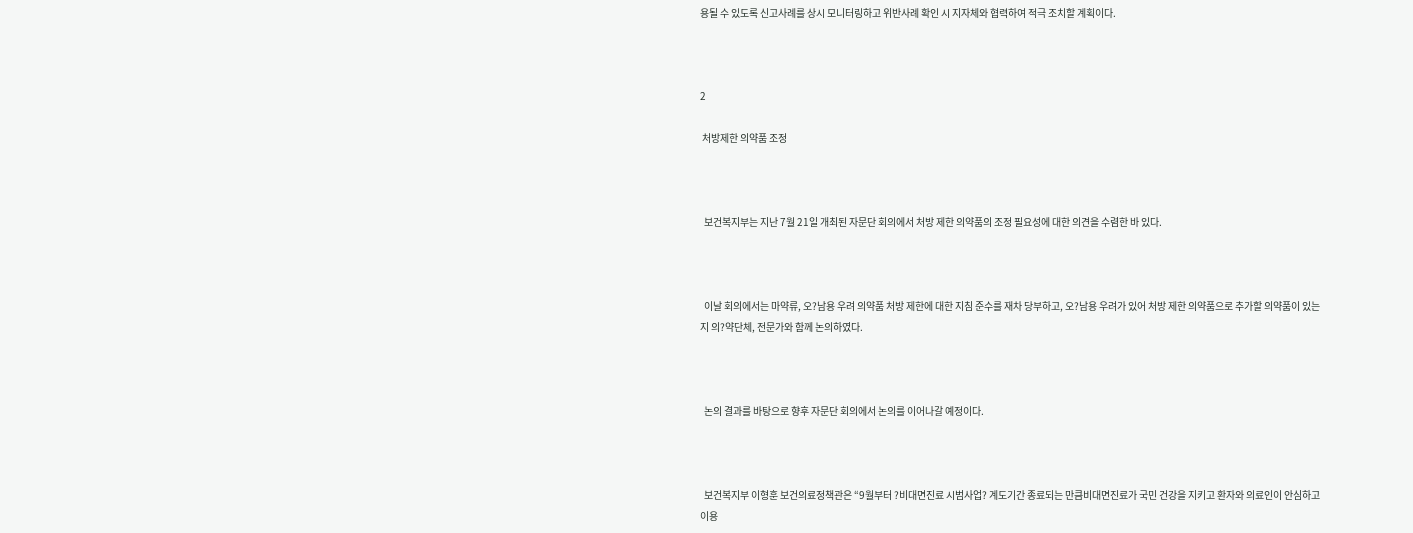용될 수 있도록 신고사례를 상시 모니터링하고 위반사례 확인 시 지자체와 협력하여 적극 조치할 계획이다.



2

 처방제한 의약품 조정



  보건복지부는 지난 7월 21일 개최된 자문단 회의에서 처방 제한 의약품의 조정 필요성에 대한 의견을 수렴한 바 있다.



  이날 회의에서는 마약류, 오?남용 우려 의약품 처방 제한에 대한 지침 준수를 재차 당부하고, 오?남용 우려가 있어 처방 제한 의약품으로 추가할 의약품이 있는지 의?약단체, 전문가와 함께 논의하였다.



  논의 결과를 바탕으로 향후 자문단 회의에서 논의를 이어나갈 예정이다.



  보건복지부 이형훈 보건의료정책관은 “9월부터 ?비대면진료 시범사업? 계도기간 종료되는 만큼비대면진료가 국민 건강을 지키고 환자와 의료인이 안심하고 이용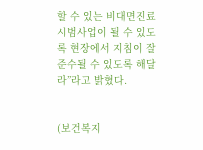할 수 있는 비대면진료 시범사업이 될 수 있도록 현장에서 지침이 잘 준수될 수 있도록 해달라”라고 밝혔다.


(보건복지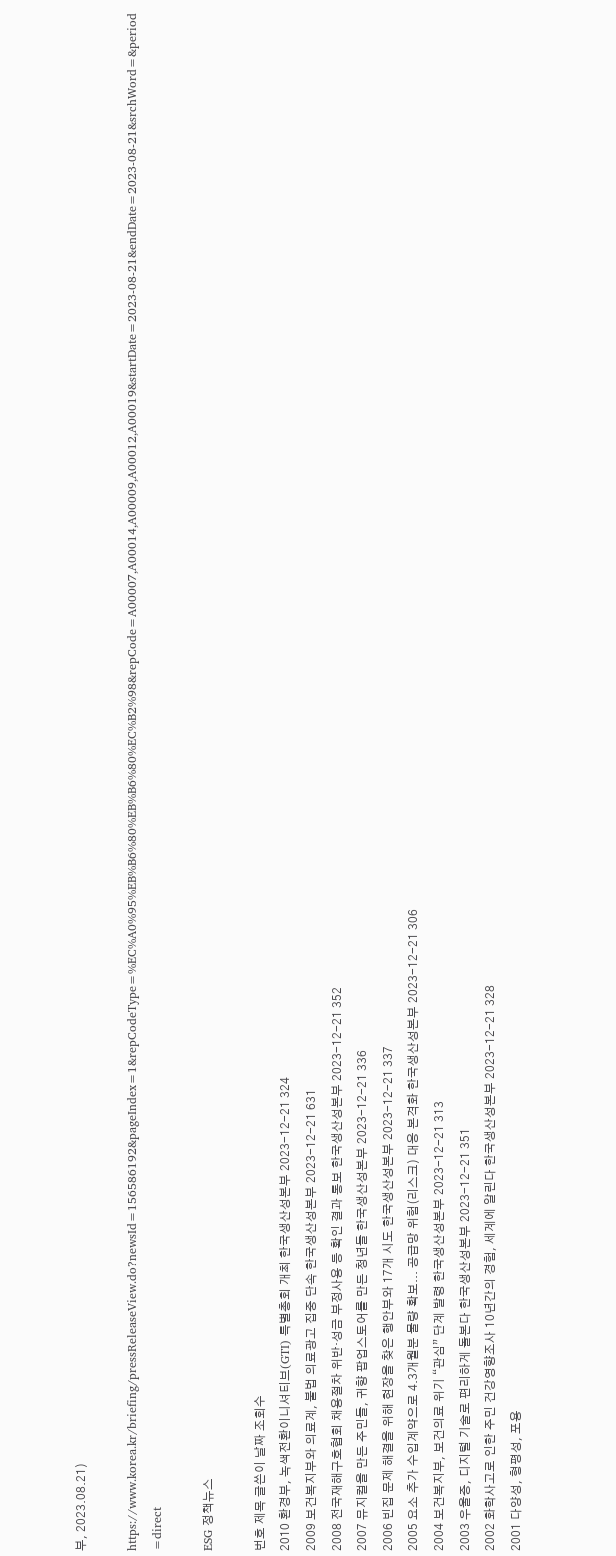부, 2023.08.21)

https://www.korea.kr/briefing/pressReleaseView.do?newsId=156586192&pageIndex=1&repCodeType=%EC%A0%95%EB%B6%80%EB%B6%80%EC%B2%98&repCode=A00007,A00014,A00009,A00012,A00019&startDate=2023-08-21&endDate=2023-08-21&srchWord=&period=direct

ESG 정책뉴스

번호 제목 글쓴이 날짜 조회수
2010 환경부, 녹색전환이니셔티브(GTI) 특별총회 개최 한국생산성본부 2023-12-21 324
2009 보건복지부와 의료계, 불법 의료광고 집중 단속 한국생산성본부 2023-12-21 631
2008 전국재해구호협회 채용절차 위반·성금 부정사용 등 확인 결과 통보 한국생산성본부 2023-12-21 352
2007 뮤지컬을 만든 주민들, 귀향 팝업스토어를 만든 청년들 한국생산성본부 2023-12-21 336
2006 빈집 문제 해결을 위해 현장을 찾은 행안부와 17개 시도 한국생산성본부 2023-12-21 337
2005 요소 추가 수입계약으로 4.3개월분 물량 확보... 공급망 위험(리스크) 대응 본격화 한국생산성본부 2023-12-21 306
2004 보건복지부, 보건의료 위기 “관심” 단계 발령 한국생산성본부 2023-12-21 313
2003 우울증, 디지털 기술로 편리하게 돌본다 한국생산성본부 2023-12-21 351
2002 화학사고로 인한 주민 건강영향조사 10년간의 경험, 세계에 알린다 한국생산성본부 2023-12-21 328
2001 다양성, 형평성, 포용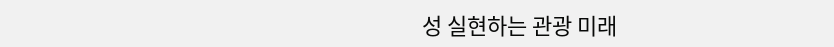성 실현하는 관광 미래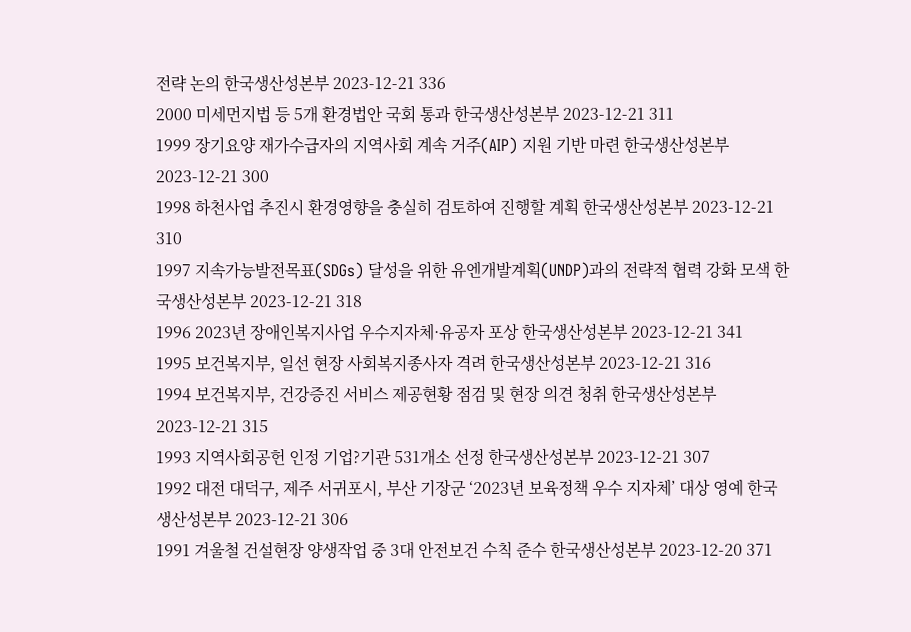전략 논의 한국생산성본부 2023-12-21 336
2000 미세먼지법 등 5개 환경법안 국회 통과 한국생산성본부 2023-12-21 311
1999 장기요양 재가수급자의 지역사회 계속 거주(AIP) 지원 기반 마련 한국생산성본부 2023-12-21 300
1998 하천사업 추진시 환경영향을 충실히 검토하여 진행할 계획 한국생산성본부 2023-12-21 310
1997 지속가능발전목표(SDGs) 달성을 위한 유엔개발계획(UNDP)과의 전략적 협력 강화 모색 한국생산성본부 2023-12-21 318
1996 2023년 장애인복지사업 우수지자체·유공자 포상 한국생산성본부 2023-12-21 341
1995 보건복지부, 일선 현장 사회복지종사자 격려 한국생산성본부 2023-12-21 316
1994 보건복지부, 건강증진 서비스 제공현황 점검 및 현장 의견 청취 한국생산성본부 2023-12-21 315
1993 지역사회공헌 인정 기업?기관 531개소 선정 한국생산성본부 2023-12-21 307
1992 대전 대덕구, 제주 서귀포시, 부산 기장군 ‘2023년 보육정책 우수 지자체’ 대상 영예 한국생산성본부 2023-12-21 306
1991 겨울철 건설현장 양생작업 중 3대 안전보건 수칙 준수 한국생산성본부 2023-12-20 371